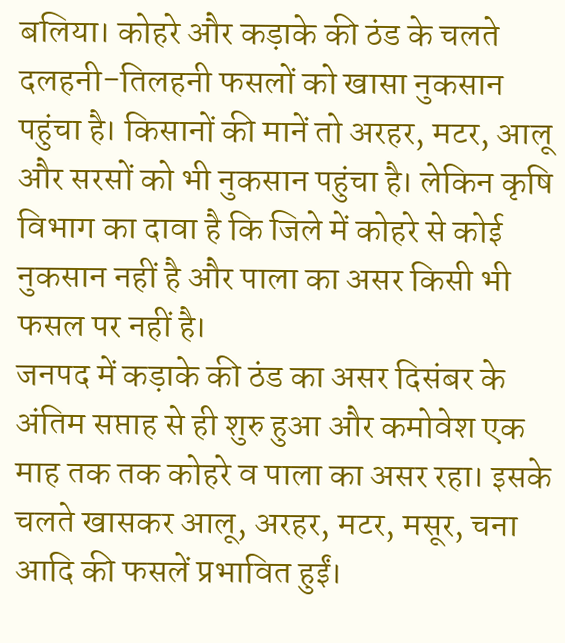बलिया। कोहरे और कड़ाके की ठंड के चलते दलहनी-तिलहनी फसलों को खासा नुकसान पहुंचा है। किसानों की मानें तो अरहर, मटर, आलू और सरसों को भी नुकसान पहुंचा है। लेकिन कृषि विभाग का दावा है कि जिले में कोहरे से कोई नुकसान नहीं है और पाला का असर किसी भी फसल पर नहीं है।
जनपद में कड़ाके की ठंड का असर दिसंबर के अंतिम सप्ताह से ही शुरु हुआ और कमोवेश एक माह तक तक कोहरे व पाला का असर रहा। इसके चलते खासकर आलू, अरहर, मटर, मसूर, चना आदि की फसलें प्रभावित हुईं।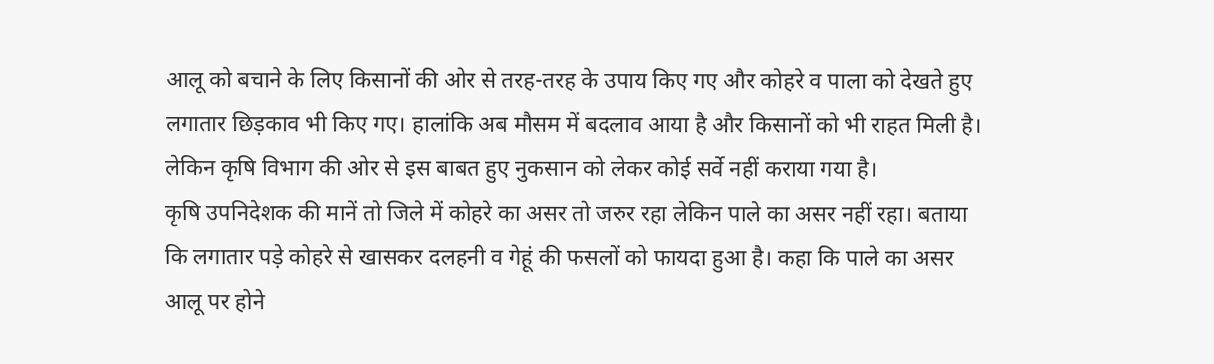आलू को बचाने के लिए किसानों की ओर से तरह-तरह के उपाय किए गए और कोहरे व पाला को देखते हुए लगातार छिड़काव भी किए गए। हालांकि अब मौसम में बदलाव आया है और किसानों को भी राहत मिली है। लेकिन कृषि विभाग की ओर से इस बाबत हुए नुकसान को लेकर कोई सर्वे नहीं कराया गया है।
कृषि उपनिदेशक की मानें तो जिले में कोहरे का असर तो जरुर रहा लेकिन पाले का असर नहीं रहा। बताया कि लगातार पड़े कोहरे से खासकर दलहनी व गेहूं की फसलों को फायदा हुआ है। कहा कि पाले का असर आलू पर होने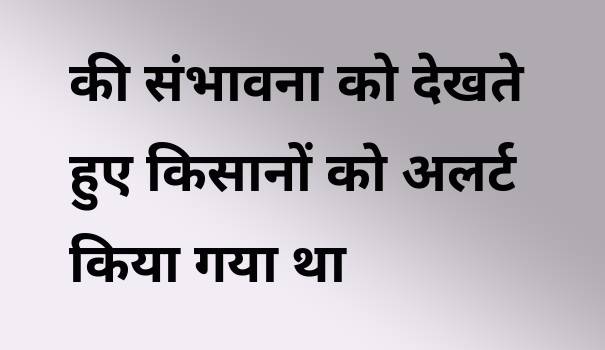की संभावना को देखते हुए किसानों को अलर्ट किया गया था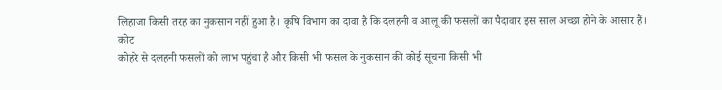लिहाजा किसी तरह का नुकसान नहीं हुआ है। कृषि विभाग का दावा है कि दलहनी व आलू की फसलों का पैदावार इस साल अच्छा होने के आसार हैं।
कोट
कोहरे से दलहनी फसलों को लाभ पहुंचा है और किसी भी फसल के नुकसान की कोई सूचना किसी भी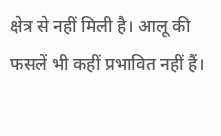क्षेत्र से नहीं मिली है। आलू की फसलें भी कहीं प्रभावित नहीं हैं।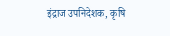इंद्राज उपनिदेशक, कृषि